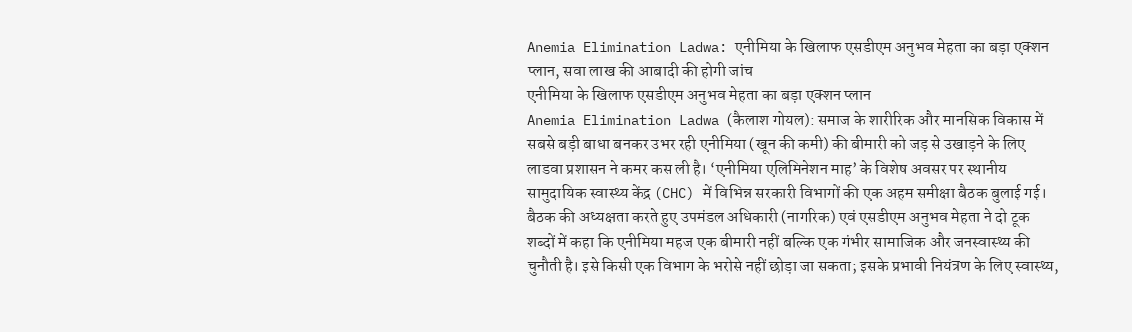Anemia Elimination Ladwa: एनीमिया के खिलाफ एसडीएम अनुभव मेहता का बड़ा एक्शन प्लान, सवा लाख की आबादी की होगी जांच
एनीमिया के खिलाफ एसडीएम अनुभव मेहता का बड़ा एक्शन प्लान
Anemia Elimination Ladwa (कैलाश गोयल): समाज के शारीरिक और मानसिक विकास में सबसे बड़ी बाधा बनकर उभर रही एनीमिया (खून की कमी) की बीमारी को जड़ से उखाड़ने के लिए लाडवा प्रशासन ने कमर कस ली है। ‘एनीमिया एलिमिनेशन माह’ के विशेष अवसर पर स्थानीय सामुदायिक स्वास्थ्य केंद्र (CHC) में विभिन्न सरकारी विभागों की एक अहम समीक्षा बैठक बुलाई गई। बैठक की अध्यक्षता करते हुए उपमंडल अधिकारी (नागरिक) एवं एसडीएम अनुभव मेहता ने दो टूक शब्दों में कहा कि एनीमिया महज एक बीमारी नहीं बल्कि एक गंभीर सामाजिक और जनस्वास्थ्य की चुनौती है। इसे किसी एक विभाग के भरोसे नहीं छोड़ा जा सकता; इसके प्रभावी नियंत्रण के लिए स्वास्थ्य,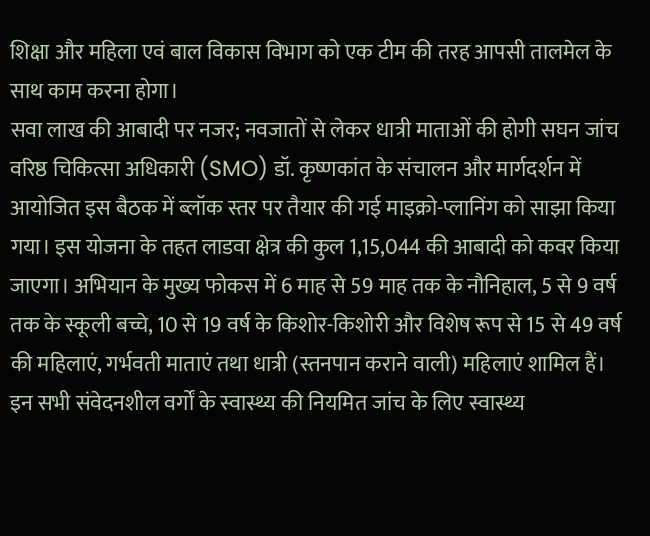शिक्षा और महिला एवं बाल विकास विभाग को एक टीम की तरह आपसी तालमेल के साथ काम करना होगा।
सवा लाख की आबादी पर नजर; नवजातों से लेकर धात्री माताओं की होगी सघन जांच
वरिष्ठ चिकित्सा अधिकारी (SMO) डॉ. कृष्णकांत के संचालन और मार्गदर्शन में आयोजित इस बैठक में ब्लॉक स्तर पर तैयार की गई माइक्रो-प्लानिंग को साझा किया गया। इस योजना के तहत लाडवा क्षेत्र की कुल 1,15,044 की आबादी को कवर किया जाएगा। अभियान के मुख्य फोकस में 6 माह से 59 माह तक के नौनिहाल, 5 से 9 वर्ष तक के स्कूली बच्चे, 10 से 19 वर्ष के किशोर-किशोरी और विशेष रूप से 15 से 49 वर्ष की महिलाएं, गर्भवती माताएं तथा धात्री (स्तनपान कराने वाली) महिलाएं शामिल हैं। इन सभी संवेदनशील वर्गों के स्वास्थ्य की नियमित जांच के लिए स्वास्थ्य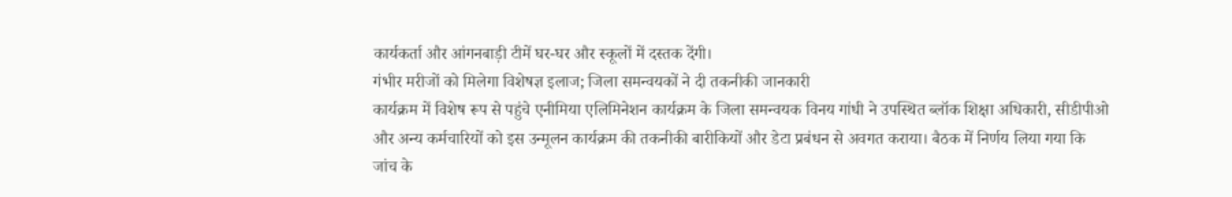कार्यकर्ता और आंगनबाड़ी टीमें घर-घर और स्कूलों में दस्तक देंगी।
गंभीर मरीजों को मिलेगा विशेषज्ञ इलाज; जिला समन्वयकों ने दी तकनीकी जानकारी
कार्यक्रम में विशेष रूप से पहुंचे एनीमिया एलिमिनेशन कार्यक्रम के जिला समन्वयक विनय गांधी ने उपस्थित ब्लॉक शिक्षा अधिकारी, सीडीपीओ और अन्य कर्मचारियों को इस उन्मूलन कार्यक्रम की तकनीकी बारीकियों और डेटा प्रबंधन से अवगत कराया। बैठक में निर्णय लिया गया कि जांच के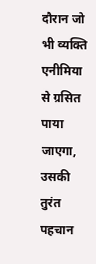दौरान जो भी व्यक्ति एनीमिया से ग्रसित पाया जाएगा, उसकी तुरंत पहचान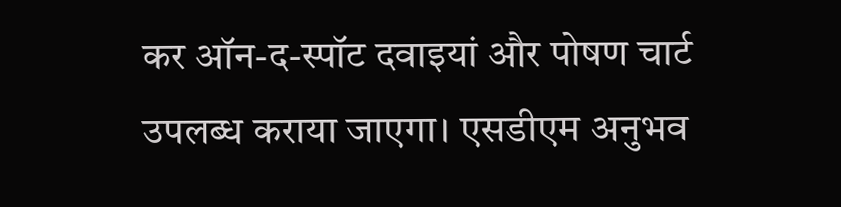कर ऑन-द-स्पॉट दवाइयां और पोषण चार्ट उपलब्ध कराया जाएगा। एसडीएम अनुभव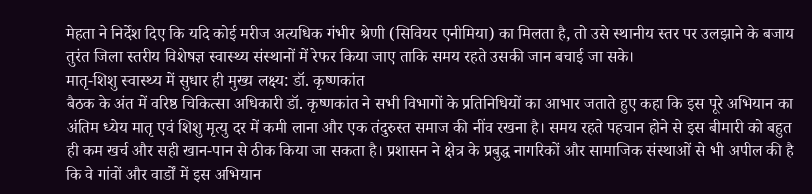मेहता ने निर्देश दिए कि यदि कोई मरीज अत्यधिक गंभीर श्रेणी (सिवियर एनीमिया) का मिलता है, तो उसे स्थानीय स्तर पर उलझाने के बजाय तुरंत जिला स्तरीय विशेषज्ञ स्वास्थ्य संस्थानों में रेफर किया जाए ताकि समय रहते उसकी जान बचाई जा सके।
मातृ-शिशु स्वास्थ्य में सुधार ही मुख्य लक्ष्य: डॉ. कृष्णकांत
बैठक के अंत में वरिष्ठ चिकित्सा अधिकारी डॉ. कृष्णकांत ने सभी विभागों के प्रतिनिधियों का आभार जताते हुए कहा कि इस पूरे अभियान का अंतिम ध्येय मातृ एवं शिशु मृत्यु दर में कमी लाना और एक तंदुरुस्त समाज की नींव रखना है। समय रहते पहचान होने से इस बीमारी को बहुत ही कम खर्च और सही खान-पान से ठीक किया जा सकता है। प्रशासन ने क्षेत्र के प्रबुद्ध नागरिकों और सामाजिक संस्थाओं से भी अपील की है कि वे गांवों और वार्डों में इस अभियान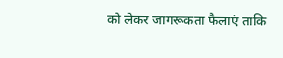को लेकर जागरूकता फैलाएं ताकि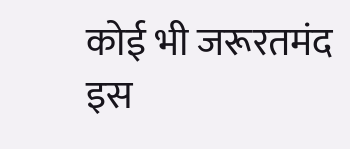कोई भी जरूरतमंद इस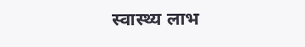स्वास्थ्य लाभ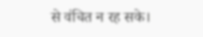से वंचित न रह सके।